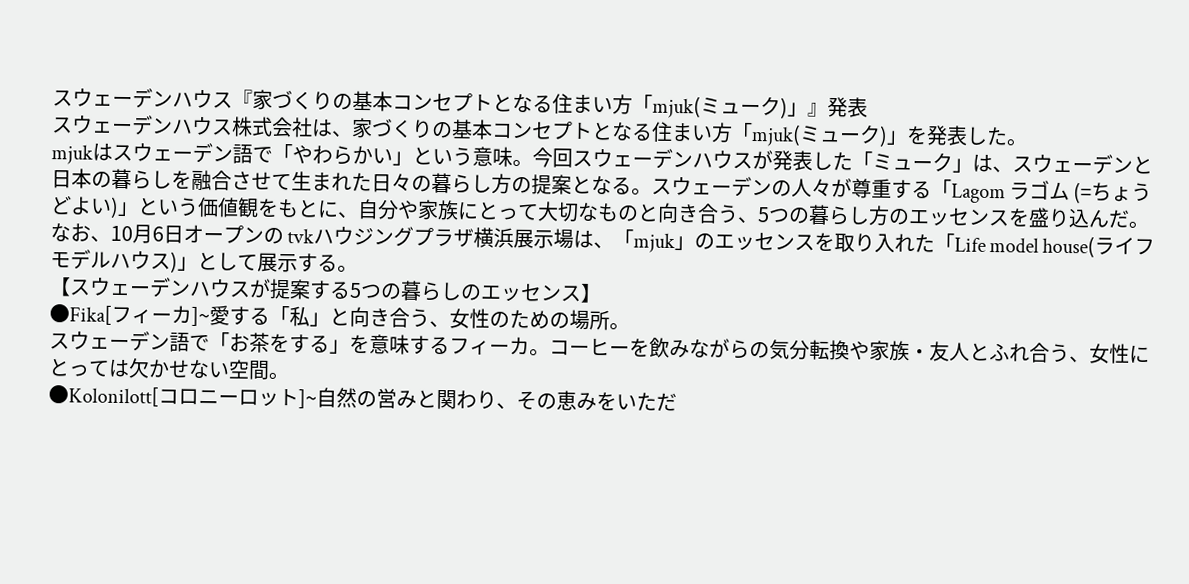スウェーデンハウス『家づくりの基本コンセプトとなる住まい方「mjuk(ミューク)」』発表
スウェーデンハウス株式会社は、家づくりの基本コンセプトとなる住まい方「mjuk(ミューク)」を発表した。
mjukはスウェーデン語で「やわらかい」という意味。今回スウェーデンハウスが発表した「ミューク」は、スウェーデンと日本の暮らしを融合させて生まれた日々の暮らし方の提案となる。スウェーデンの人々が尊重する「Lagom ラゴム (=ちょうどよい)」という価値観をもとに、自分や家族にとって大切なものと向き合う、5つの暮らし方のエッセンスを盛り込んだ。
なお、10月6日オープンの tvkハウジングプラザ横浜展示場は、「mjuk」のエッセンスを取り入れた「Life model house(ライフモデルハウス)」として展示する。
【スウェーデンハウスが提案する5つの暮らしのエッセンス】
●Fika[フィーカ]~愛する「私」と向き合う、女性のための場所。
スウェーデン語で「お茶をする」を意味するフィーカ。コーヒーを飲みながらの気分転換や家族・友人とふれ合う、女性にとっては欠かせない空間。
●Kolonilott[コロニーロット]~自然の営みと関わり、その恵みをいただ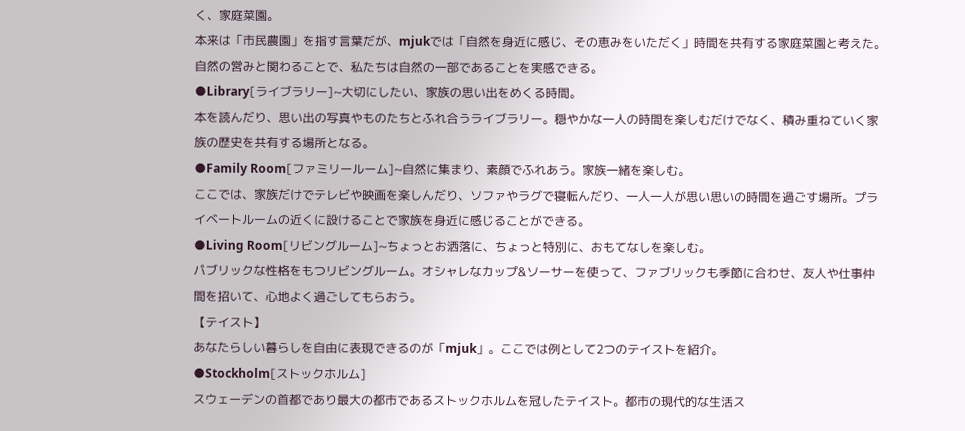く、家庭菜園。
本来は「市民農園」を指す言葉だが、mjukでは「自然を身近に感じ、その恵みをいただく」時間を共有する家庭菜園と考えた。自然の営みと関わることで、私たちは自然の一部であることを実感できる。
●Library[ライブラリー]~大切にしたい、家族の思い出をめくる時間。
本を読んだり、思い出の写真やものたちとふれ合うライブラリー。穏やかな一人の時間を楽しむだけでなく、積み重ねていく家族の歴史を共有する場所となる。
●Family Room[ファミリールーム]~自然に集まり、素顔でふれあう。家族一緒を楽しむ。
ここでは、家族だけでテレビや映画を楽しんだり、ソファやラグで寝転んだり、一人一人が思い思いの時間を過ごす場所。プライベートルームの近くに設けることで家族を身近に感じることができる。
●Living Room[リビングルーム]~ちょっとお洒落に、ちょっと特別に、おもてなしを楽しむ。
パブリックな性格をもつリビングルーム。オシャレなカップ&ソーサーを使って、ファブリックも季節に合わせ、友人や仕事仲間を招いて、心地よく過ごしてもらおう。
【テイスト】
あなたらしい暮らしを自由に表現できるのが「mjuk」。ここでは例として2つのテイストを紹介。
●Stockholm[ストックホルム]
スウェーデンの首都であり最大の都市であるストックホルムを冠したテイスト。都市の現代的な生活ス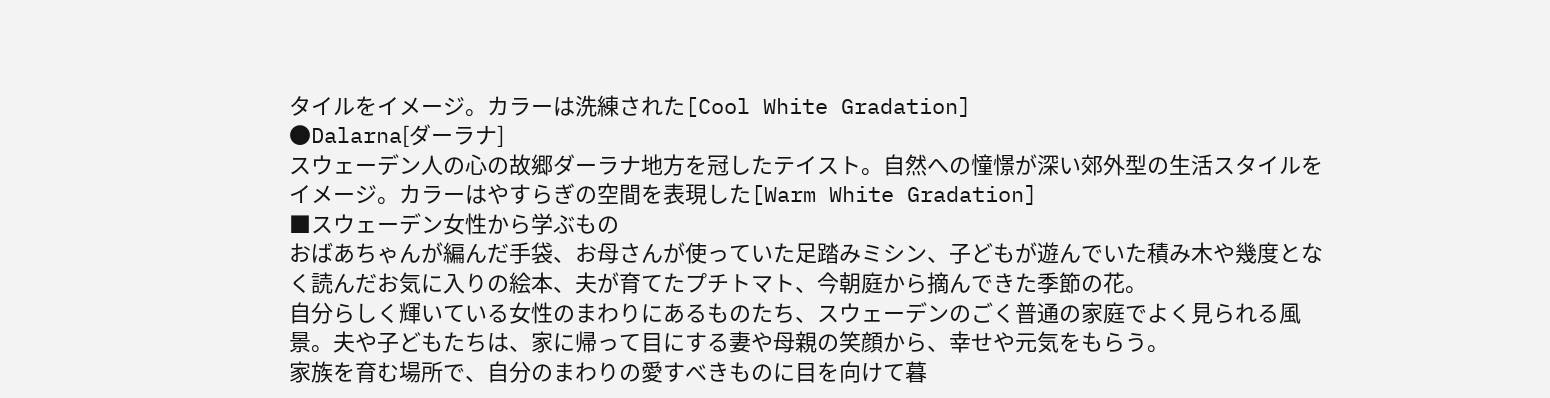タイルをイメージ。カラーは洗練された[Cool White Gradation]
●Dalarna[ダーラナ]
スウェーデン人の心の故郷ダーラナ地方を冠したテイスト。自然への憧憬が深い郊外型の生活スタイルをイメージ。カラーはやすらぎの空間を表現した[Warm White Gradation]
■スウェーデン女性から学ぶもの
おばあちゃんが編んだ手袋、お母さんが使っていた足踏みミシン、子どもが遊んでいた積み木や幾度となく読んだお気に入りの絵本、夫が育てたプチトマト、今朝庭から摘んできた季節の花。
自分らしく輝いている女性のまわりにあるものたち、スウェーデンのごく普通の家庭でよく見られる風景。夫や子どもたちは、家に帰って目にする妻や母親の笑顔から、幸せや元気をもらう。
家族を育む場所で、自分のまわりの愛すべきものに目を向けて暮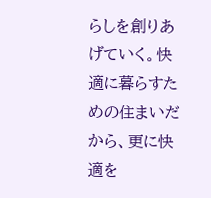らしを創りあげていく。快適に暮らすための住まいだから、更に快適を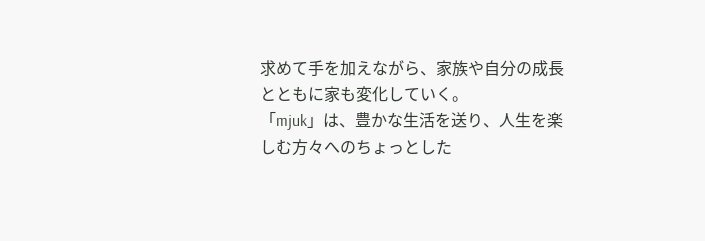求めて手を加えながら、家族や自分の成長とともに家も変化していく。
「mjuk」は、豊かな生活を送り、人生を楽しむ方々へのちょっとした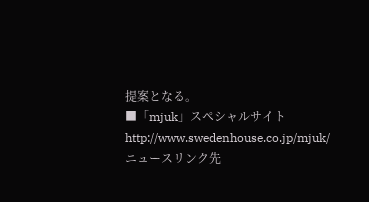提案となる。
■「mjuk」スペシャルサイト
http://www.swedenhouse.co.jp/mjuk/
ニュースリンク先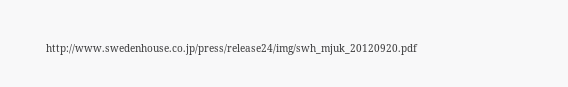http://www.swedenhouse.co.jp/press/release24/img/swh_mjuk_20120920.pdf